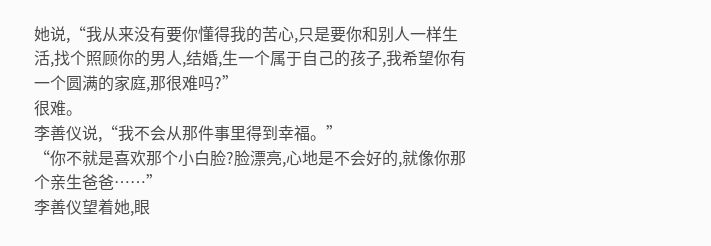她说,“我从来没有要你懂得我的苦心,只是要你和别人一样生活,找个照顾你的男人,结婚,生一个属于自己的孩子,我希望你有一个圆满的家庭,那很难吗?”
很难。
李善仪说,“我不会从那件事里得到幸福。”
“你不就是喜欢那个小白脸?脸漂亮,心地是不会好的,就像你那个亲生爸爸……”
李善仪望着她,眼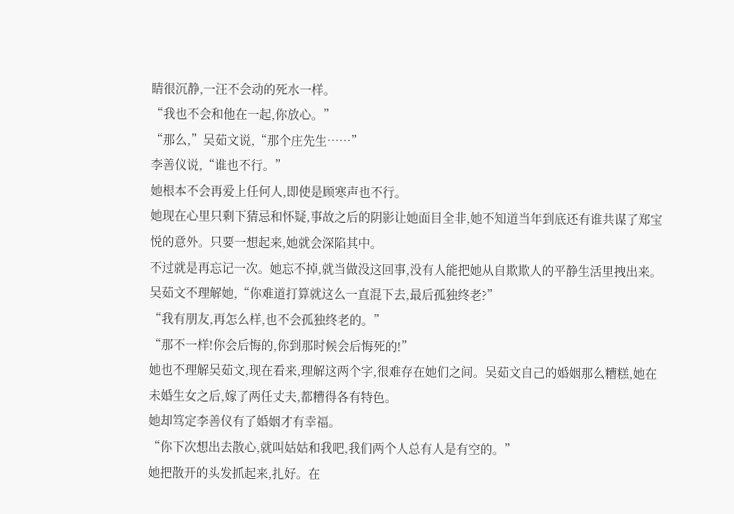睛很沉静,一汪不会动的死水一样。
“我也不会和他在一起,你放心。”
“那么,”吴茹文说,“那个庄先生……”
李善仪说,“谁也不行。”
她根本不会再爱上任何人,即使是顾寒声也不行。
她现在心里只剩下猜忌和怀疑,事故之后的阴影让她面目全非,她不知道当年到底还有谁共谋了郑宝悦的意外。只要一想起来,她就会深陷其中。
不过就是再忘记一次。她忘不掉,就当做没这回事,没有人能把她从自欺欺人的平静生活里拽出来。
吴茹文不理解她,“你难道打算就这么一直混下去,最后孤独终老?”
“我有朋友,再怎么样,也不会孤独终老的。”
“那不一样!你会后悔的,你到那时候会后悔死的!”
她也不理解吴茹文,现在看来,理解这两个字,很难存在她们之间。吴茹文自己的婚姻那么糟糕,她在未婚生女之后,嫁了两任丈夫,都糟得各有特色。
她却笃定李善仪有了婚姻才有幸福。
“你下次想出去散心,就叫姑姑和我吧,我们两个人总有人是有空的。”
她把散开的头发抓起来,扎好。在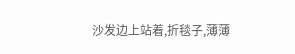沙发边上站着,折毯子,薄薄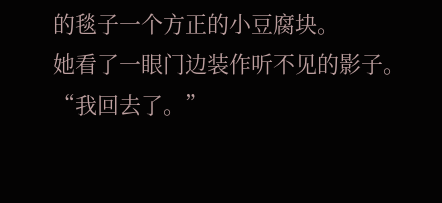的毯子一个方正的小豆腐块。
她看了一眼门边装作听不见的影子。
“我回去了。”